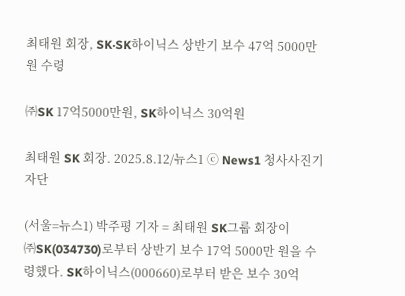최태원 회장, SK·SK하이닉스 상반기 보수 47억 5000만원 수령

㈜SK 17억5000만원, SK하이닉스 30억원

최태원 SK 회장. 2025.8.12/뉴스1 ⓒ News1 청사사진기자단

(서울=뉴스1) 박주평 기자 = 최태원 SK그룹 회장이 ㈜SK(034730)로부터 상반기 보수 17억 5000만 원을 수령했다. SK하이닉스(000660)로부터 받은 보수 30억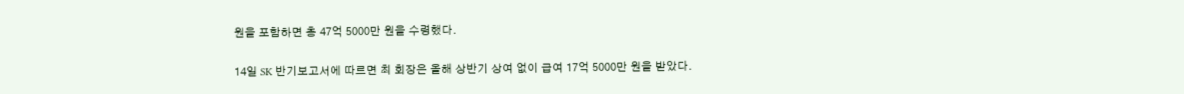원을 포함하면 총 47억 5000만 원을 수령했다.

14일 SK 반기보고서에 따르면 최 회장은 올해 상반기 상여 없이 급여 17억 5000만 원을 받았다.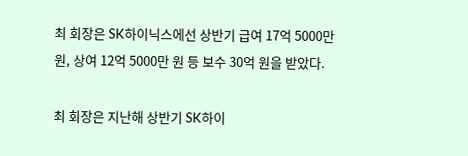최 회장은 SK하이닉스에선 상반기 급여 17억 5000만 원, 상여 12억 5000만 원 등 보수 30억 원을 받았다.

최 회장은 지난해 상반기 SK하이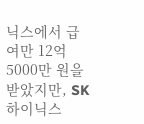닉스에서 급여만 12억 5000만 원을 받았지만, SK하이닉스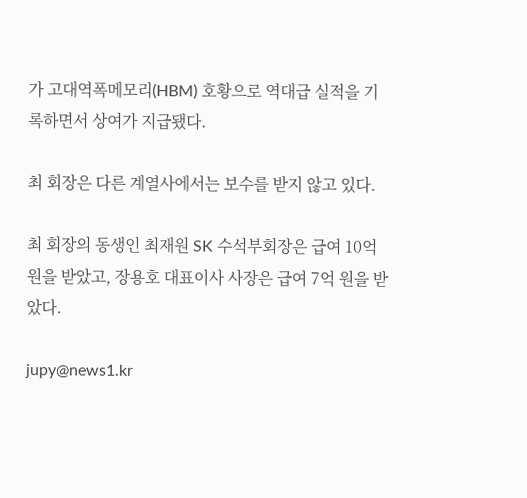가 고대역폭메모리(HBM) 호황으로 역대급 실적을 기록하면서 상여가 지급됐다.

최 회장은 다른 계열사에서는 보수를 받지 않고 있다.

최 회장의 동생인 최재원 SK 수석부회장은 급여 10억 원을 받았고, 장용호 대표이사 사장은 급여 7억 원을 받았다.

jupy@news1.kr